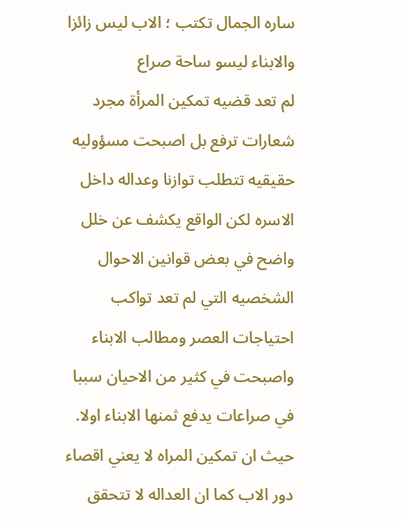ساره الجمال تكتب ؛ الاب ليس زائزا والابناء ليسو ساحة صراع
لم تعد قضيه تمكين المرأة مجرد شعارات ترفع بل اصبحت مسؤوليه حقيقيه تتطلب توازنا وعداله داخل الاسره لكن الواقع يكشف عن خلل واضح في بعض قوانين الاحوال الشخصيه التي لم تعد تواكب احتياجات العصر ومطالب الابناء واصبحت في كثير من الاحيان سببا في صراعات يدفع ثمنها الابناء اولا.
حيث ان تمكين المراه لا يعني اقصاء دور الاب كما ان العداله لا تتحقق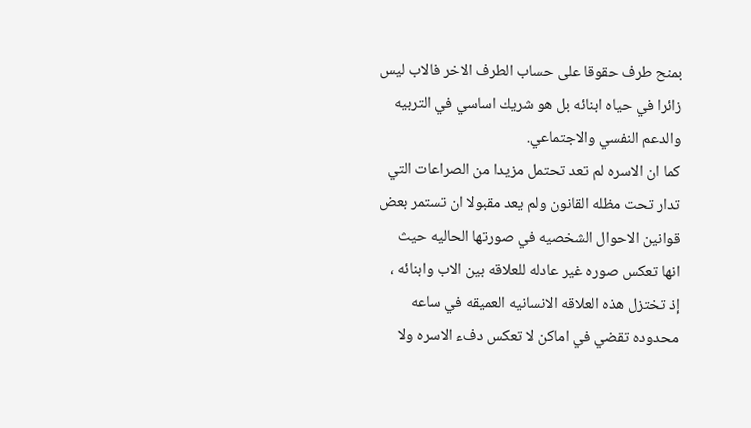بمنح طرف حقوقا على حساب الطرف الاخر فالاب ليس زائرا في حياه ابنائه بل هو شريك اساسي في التربيه والدعم النفسي والاجتماعي.
كما ان الاسره لم تعد تحتمل مزيدا من الصراعات التي تدار تحت مظله القانون ولم يعد مقبولا ان تستمر بعض قوانين الاحوال الشخصيه في صورتها الحاليه حيث انها تعكس صوره غير عادله للعلاقه بين الاب وابنائه ، إذ تختزل هذه العلاقه الانسانيه العميقه في ساعه محدوده تقضي في اماكن لا تعكس دفء الاسره ولا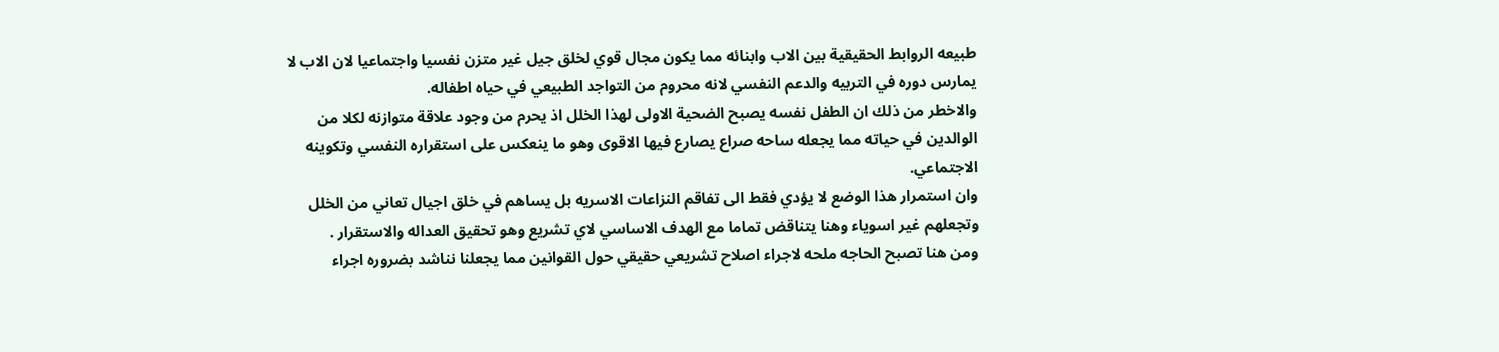طبيعه الروابط الحقيقية بين الاب وابنائه مما يكون مجال قوي لخلق جيل غير متزن نفسيا واجتماعيا لان الاب لا يمارس دوره في التربيه والدعم النفسي لانه محروم من التواجد الطبيعي في حياه اطفاله.
والاخطر من ذلك ان الطفل نفسه يصبح الضحية الاولى لهذا الخلل اذ يحرم من وجود علاقة متوازنه لكلا من الوالدين في حياته مما يجعله ساحه صراع يصارع فيها الاقوى وهو ما ينعكس على استقراره النفسي وتكوينه الاجتماعي.
وان استمرار هذا الوضع لا يؤدي فقط الى تفاقم النزاعات الاسريه بل يساهم في خلق اجيال تعاني من الخلل وتجعلهم غير اسوياء وهنا يتناقض تماما مع الهدف الاساسي لاي تشريع وهو تحقيق العداله والاستقرار .
ومن هنا تصبح الحاجه ملحه لاجراء اصلاح تشريعي حقيقي حول القوانين مما يجعلنا نناشد بضروره اجراء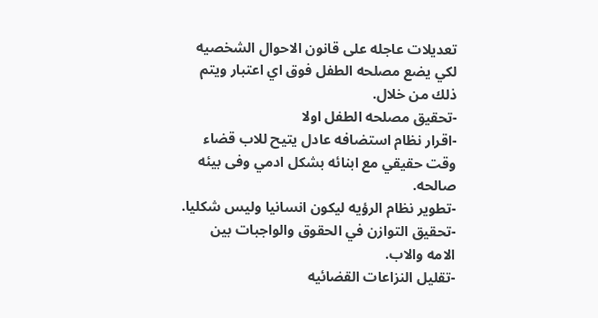تعديلات عاجله على قانون الاحوال الشخصيه لكي يضع مصلحه الطفل فوق اي اعتبار ويتم ذلك من خلال.
-تحقيق مصلحه الطفل اولا
-اقرار نظام استضافه عادل يتيح للاب قضاء وقت حقيقي مع ابنائه بشكل ادمي وفى بيئه صالحه.
-تطوير نظام الرؤيه ليكون انسانيا وليس شكليا.
-تحقيق التوازن في الحقوق والواجبات بين الامه والاب.
-تقليل النزاعات القضائيه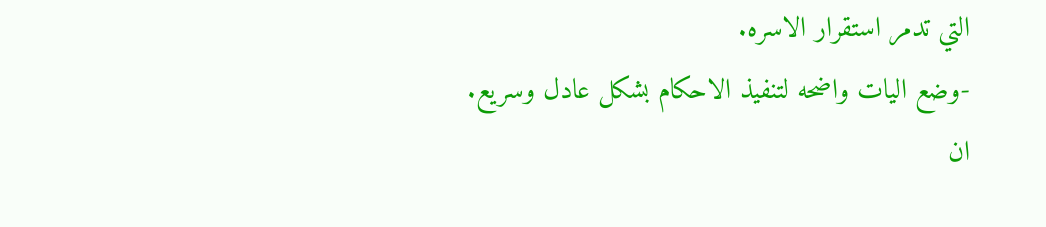التي تدمر استقرار الاسره.
-وضع اليات واضحه لتنفيذ الاحكام بشكل عادل وسريع.
ان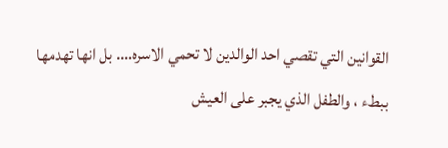القوانين التي تقصي احد الوالدين لا تحمي الاسره…. بل انها تهدمها ببطء ، والطفل الذي يجبر على العيش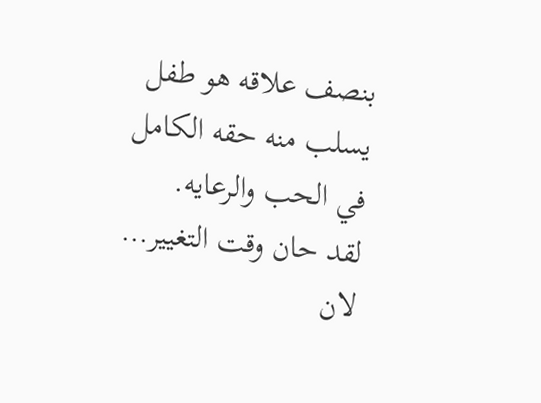بنصف علاقه هو طفل يسلب منه حقه الكامل في الحب والرعايه.
لقد حان وقت التغيير…
لان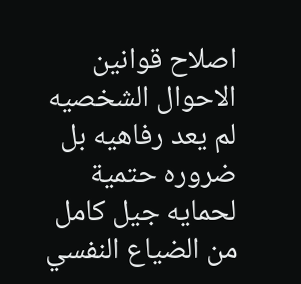اصلاح قوانين الاحوال الشخصيه لم يعد رفاهيه بل ضروره حتمية لحمايه جيل كامل من الضياع النفسي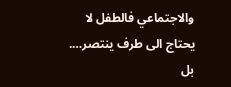والاجتماعي فالطفل لا يحتاج الى طرف ينتصر…. بل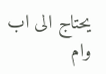يحتاج الى اب وام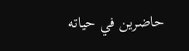حاضرين في حياته